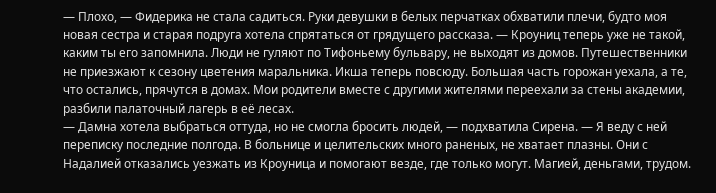— Плохо, — Фидерика не стала садиться. Руки девушки в белых перчатках обхватили плечи, будто моя новая сестра и старая подруга хотела спрятаться от грядущего рассказа. — Кроуниц теперь уже не такой, каким ты его запомнила. Люди не гуляют по Тифоньему бульвару, не выходят из домов. Путешественники не приезжают к сезону цветения маральника. Икша теперь повсюду. Большая часть горожан уехала, а те, что остались, прячутся в домах. Мои родители вместе с другими жителями переехали за стены академии, разбили палаточный лагерь в её лесах.
— Дамна хотела выбраться оттуда, но не смогла бросить людей, — подхватила Сирена. — Я веду с ней переписку последние полгода. В больнице и целительских много раненых, не хватает плазны. Они с Надалией отказались уезжать из Кроуница и помогают везде, где только могут. Магией, деньгами, трудом.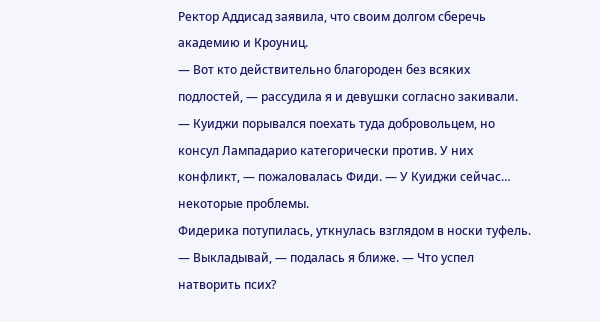Ректор Аддисад заявила, что своим долгом сберечь академию и Кроуниц.
— Вот кто действительно благороден без всяких подлостей, — рассудила я и девушки согласно закивали.
— Куиджи порывался поехать туда добровольцем, но консул Лампадарио категорически против. У них конфликт, — пожаловалась Фиди. — У Куиджи сейчас… некоторые проблемы.
Фидерика потупилась, уткнулась взглядом в носки туфель.
— Выкладывай, — подалась я ближе. — Что успел натворить псих?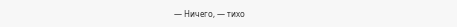— Ничего, — тихо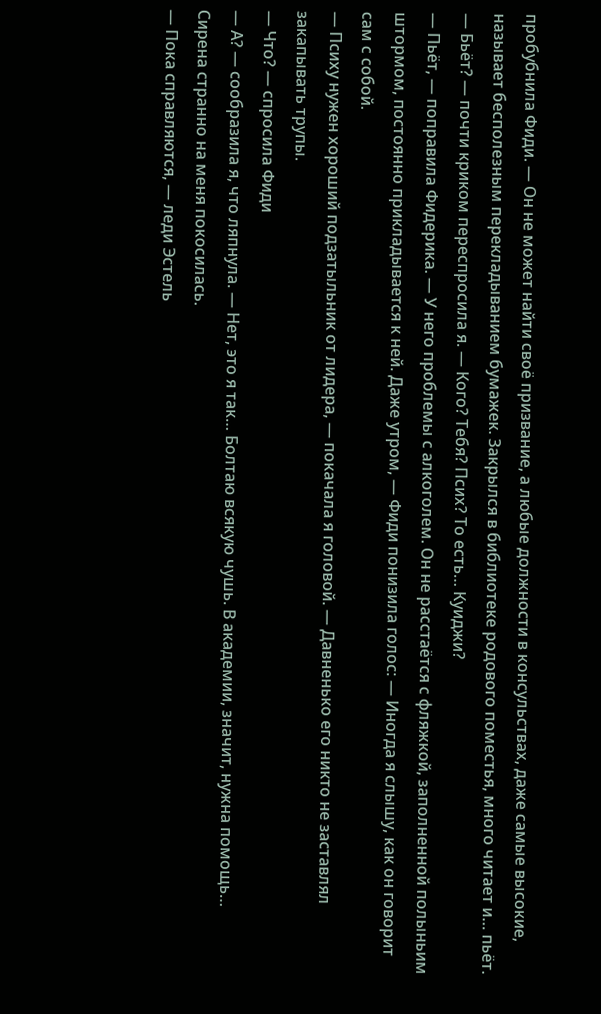пробубнила Фиди. — Он не может найти своё призвание, а любые должности в консульствах, даже самые высокие, называет бесполезным перекладыванием бумажек. Закрылся в библиотеке родового поместья, много читает и… пьёт.
— Бьёт? — почти криком переспросила я. — Кого? Тебя? Псих? То есть… Куиджи?
— Пьёт, — поправила Фидерика. — У него проблемы с алкоголем. Он не расстаётся с фляжкой, заполненной полыньим штормом, постоянно прикладывается к ней. Даже утром, — Фиди понизила голос: — Иногда я слышу, как он говорит сам с собой.
— Психу нужен хороший подзатыльник от лидера, — покачала я головой. — Давненько его никто не заставлял закапывать трупы.
— Что? — спросила Фиди
— А? — сообразила я, что ляпнула. — Нет, это я так… Болтаю всякую чушь. В академии, значит, нужна помощь…
Сирена странно на меня покосилась.
— Пока справляются, — леди Эстель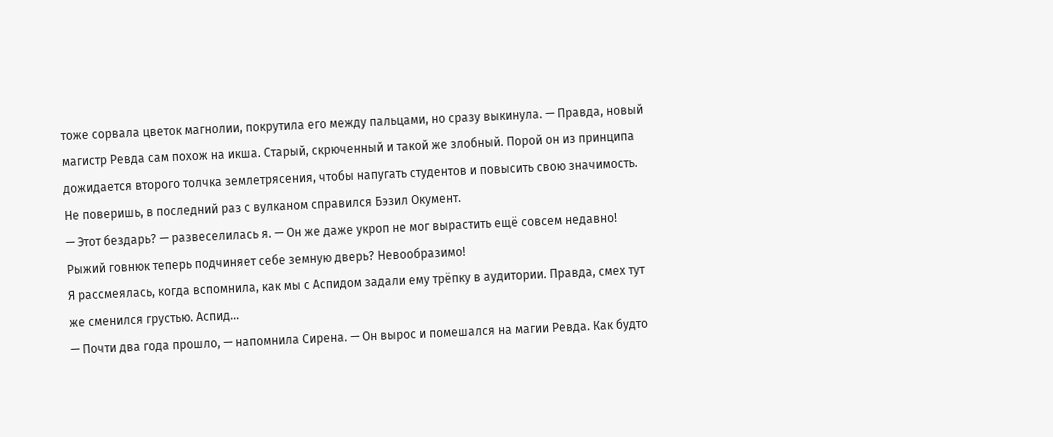тоже сорвала цветок магнолии, покрутила его между пальцами, но сразу выкинула. — Правда, новый магистр Ревда сам похож на икша. Старый, скрюченный и такой же злобный. Порой он из принципа дожидается второго толчка землетрясения, чтобы напугать студентов и повысить свою значимость. Не поверишь, в последний раз с вулканом справился Бэзил Окумент.
— Этот бездарь? — развеселилась я. — Он же даже укроп не мог вырастить ещё совсем недавно! Рыжий говнюк теперь подчиняет себе земную дверь? Невообразимо!
Я рассмеялась, когда вспомнила, как мы с Аспидом задали ему трёпку в аудитории. Правда, смех тут же сменился грустью. Аспид…
— Почти два года прошло, — напомнила Сирена. — Он вырос и помешался на магии Ревда. Как будто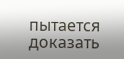пытается доказать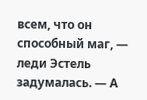всем, что он способный маг, — леди Эстель задумалась. — А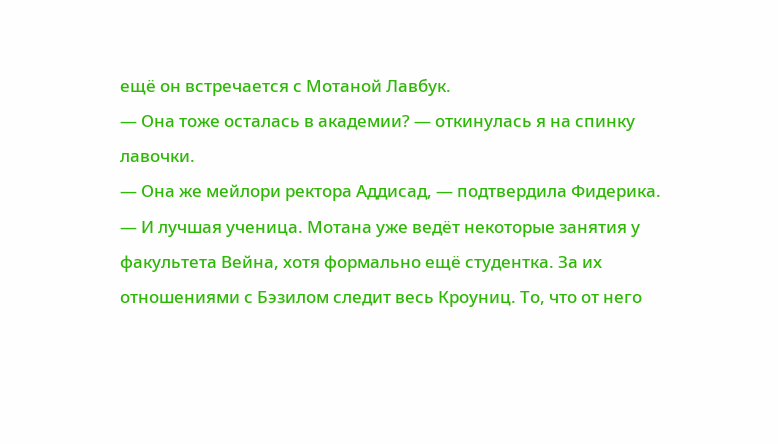ещё он встречается с Мотаной Лавбук.
— Она тоже осталась в академии? — откинулась я на спинку лавочки.
— Она же мейлори ректора Аддисад, — подтвердила Фидерика. — И лучшая ученица. Мотана уже ведёт некоторые занятия у факультета Вейна, хотя формально ещё студентка. За их отношениями с Бэзилом следит весь Кроуниц. То, что от него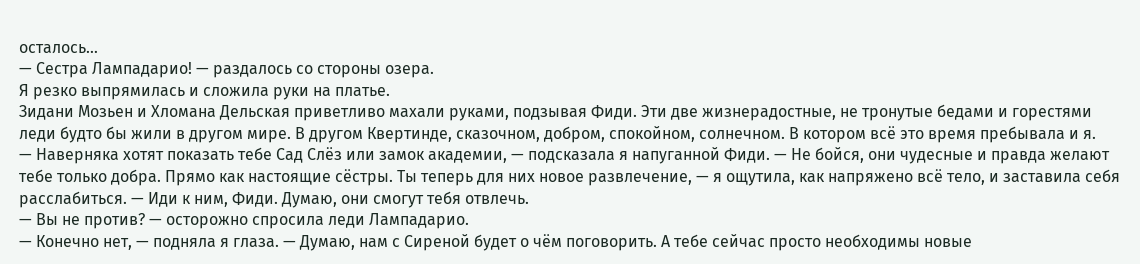осталось…
— Сестра Лампадарио! — раздалось со стороны озера.
Я резко выпрямилась и сложила руки на платье.
Зидани Мозьен и Хломана Дельская приветливо махали руками, подзывая Фиди. Эти две жизнерадостные, не тронутые бедами и горестями леди будто бы жили в другом мире. В другом Квертинде, сказочном, добром, спокойном, солнечном. В котором всё это время пребывала и я.
— Наверняка хотят показать тебе Сад Слёз или замок академии, — подсказала я напуганной Фиди. — Не бойся, они чудесные и правда желают тебе только добра. Прямо как настоящие сёстры. Ты теперь для них новое развлечение, — я ощутила, как напряжено всё тело, и заставила себя расслабиться. — Иди к ним, Фиди. Думаю, они смогут тебя отвлечь.
— Вы не против? — осторожно спросила леди Лампадарио.
— Конечно нет, — подняла я глаза. — Думаю, нам с Сиреной будет о чём поговорить. А тебе сейчас просто необходимы новые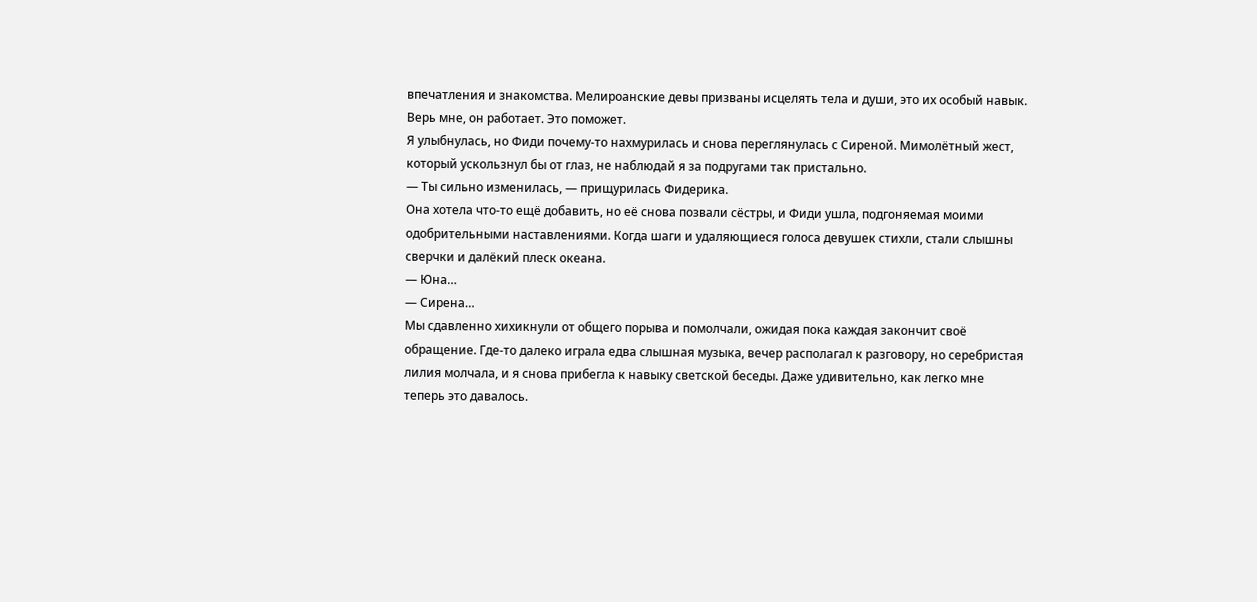впечатления и знакомства. Мелироанские девы призваны исцелять тела и души, это их особый навык. Верь мне, он работает. Это поможет.
Я улыбнулась, но Фиди почему-то нахмурилась и снова переглянулась с Сиреной. Мимолётный жест, который ускользнул бы от глаз, не наблюдай я за подругами так пристально.
— Ты сильно изменилась, — прищурилась Фидерика.
Она хотела что-то ещё добавить, но её снова позвали сёстры, и Фиди ушла, подгоняемая моими одобрительными наставлениями. Когда шаги и удаляющиеся голоса девушек стихли, стали слышны сверчки и далёкий плеск океана.
— Юна…
— Сирена…
Мы сдавленно хихикнули от общего порыва и помолчали, ожидая пока каждая закончит своё обращение. Где-то далеко играла едва слышная музыка, вечер располагал к разговору, но серебристая лилия молчала, и я снова прибегла к навыку светской беседы. Даже удивительно, как легко мне теперь это давалось.